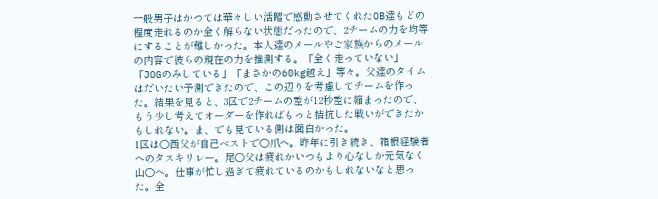一般男子はかつては華々しい活躍で感動させてくれたOB達もどの程度走れるのか全く解らない状態だったので、2チームの力を均等にすることが難しかった。本人達のメールやご家族からのメールの内容で彼らの現在の力を推測する。「全く走っていない」「JOGのみしている」「まさかの60kg越え」等々。父達のタイムはだいたい予測できたので、この辺りを考慮してチームを作った。結果を見ると、3区で2チームの差が12秒差に縮まったので、もう少し考えてオーダーを作ればもっと拮抗した戦いができたかもしれない。ま、でも見ている側は面白かった。
1区は○西父が自己ベストで○爪へ。昨年に引き続き、箱根経験者へのタスキリレー。尾○父は疲れかいつもより心なしか元気なく山○へ。仕事が忙し過ぎて疲れているのかもしれないなと思った。全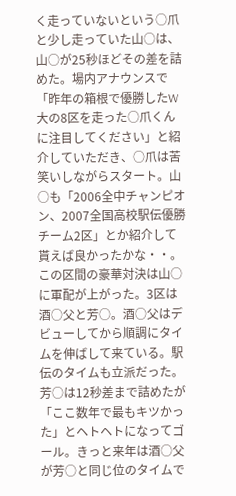く走っていないという○爪と少し走っていた山○は、山○が25秒ほどその差を詰めた。場内アナウンスで「昨年の箱根で優勝したW大の8区を走った○爪くんに注目してください」と紹介していただき、○爪は苦笑いしながらスタート。山○も「2006全中チャンピオン、2007全国高校駅伝優勝チーム2区」とか紹介して貰えば良かったかな・・。この区間の豪華対決は山○に軍配が上がった。3区は酒○父と芳○。酒○父はデビューしてから順調にタイムを伸ばして来ている。駅伝のタイムも立派だった。芳○は12秒差まで詰めたが「ここ数年で最もキツかった」とヘトヘトになってゴール。きっと来年は酒○父が芳○と同じ位のタイムで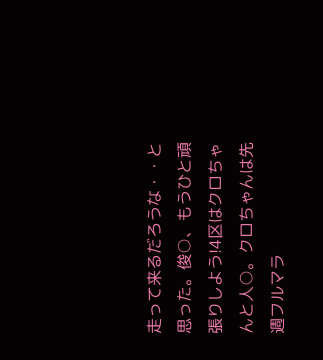走って来るだろうな・・と思った。俊○、もうひと頑張りしよう!4区はクロちゃんと人○。クロちゃんは先週フルマラ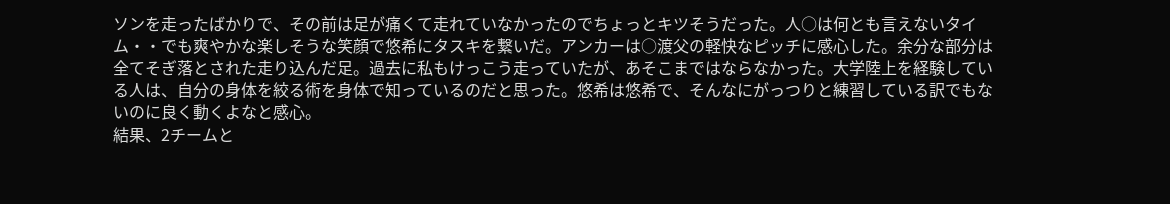ソンを走ったばかりで、その前は足が痛くて走れていなかったのでちょっとキツそうだった。人○は何とも言えないタイム・・でも爽やかな楽しそうな笑顔で悠希にタスキを繋いだ。アンカーは○渡父の軽快なピッチに感心した。余分な部分は全てそぎ落とされた走り込んだ足。過去に私もけっこう走っていたが、あそこまではならなかった。大学陸上を経験している人は、自分の身体を絞る術を身体で知っているのだと思った。悠希は悠希で、そんなにがっつりと練習している訳でもないのに良く動くよなと感心。
結果、2チームと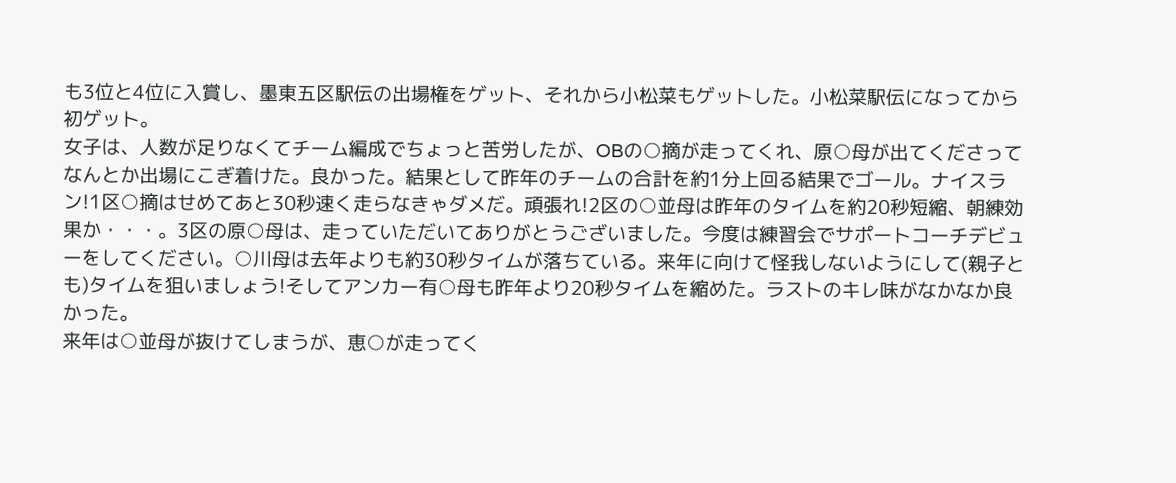も3位と4位に入賞し、墨東五区駅伝の出場権をゲット、それから小松菜もゲットした。小松菜駅伝になってから初ゲット。
女子は、人数が足りなくてチーム編成でちょっと苦労したが、OBの○摘が走ってくれ、原○母が出てくださってなんとか出場にこぎ着けた。良かった。結果として昨年のチームの合計を約1分上回る結果でゴール。ナイスラン!1区○摘はせめてあと30秒速く走らなきゃダメだ。頑張れ!2区の○並母は昨年のタイムを約20秒短縮、朝練効果か・・・。3区の原○母は、走っていただいてありがとうございました。今度は練習会でサポートコーチデビューをしてください。○川母は去年よりも約30秒タイムが落ちている。来年に向けて怪我しないようにして(親子とも)タイムを狙いましょう!そしてアンカー有○母も昨年より20秒タイムを縮めた。ラストのキレ味がなかなか良かった。
来年は○並母が抜けてしまうが、恵○が走ってく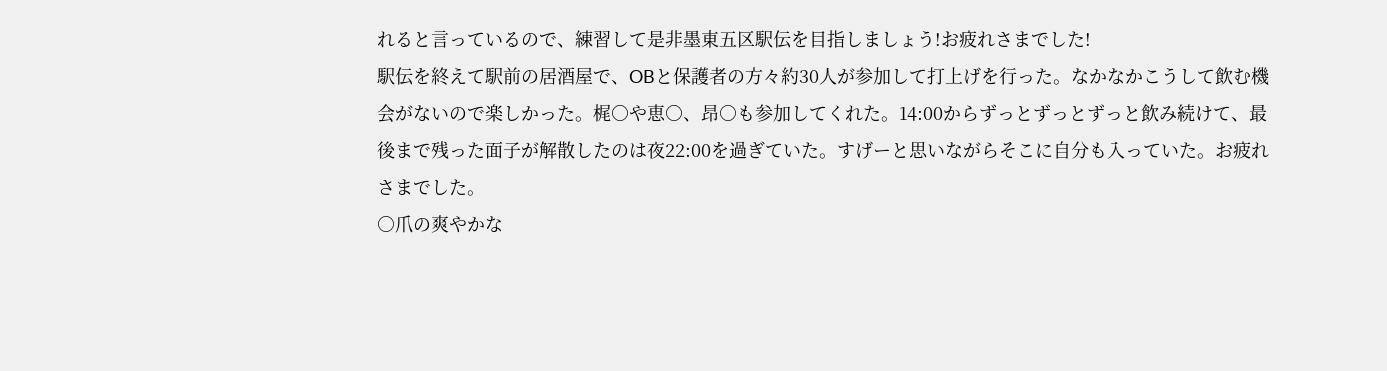れると言っているので、練習して是非墨東五区駅伝を目指しましょう!お疲れさまでした!
駅伝を終えて駅前の居酒屋で、OBと保護者の方々約30人が参加して打上げを行った。なかなかこうして飲む機会がないので楽しかった。梶○や恵○、昂○も参加してくれた。14:00からずっとずっとずっと飲み続けて、最後まで残った面子が解散したのは夜22:00を過ぎていた。すげーと思いながらそこに自分も入っていた。お疲れさまでした。
○爪の爽やかな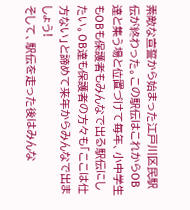素敵な宣誓から始まった江戸川区民駅伝が終わった。この駅伝はこれからOB達と集う場と位置づけて毎年、小中学生もOBも保護者もみんなで出る駅伝にしたい。OB達も保護者の方々も「ここは仕方ない」と諦めて来年からみんなで出ましょう!
そして、駅伝を走った後はみんな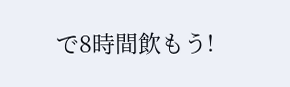で8時間飲もう!